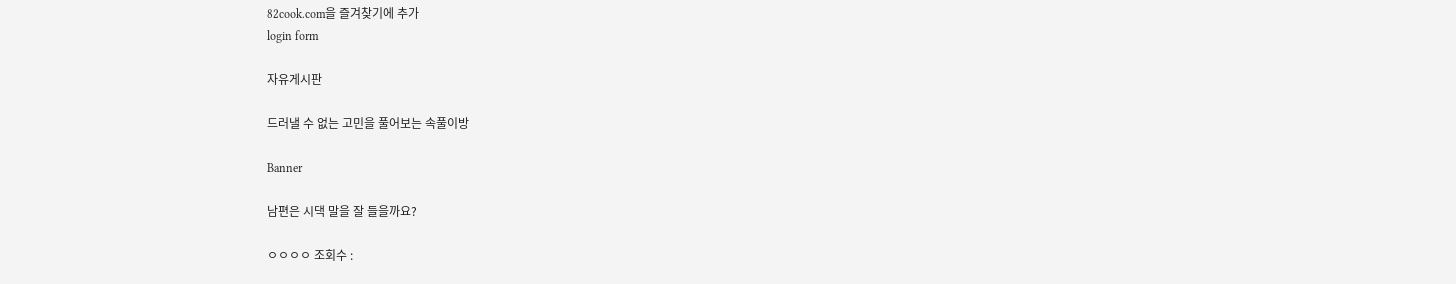82cook.com을 즐겨찾기에 추가
login form

자유게시판

드러낼 수 없는 고민을 풀어보는 속풀이방

Banner

남편은 시댁 말을 잘 들을까요?

ㅇㅇㅇㅇ 조회수 :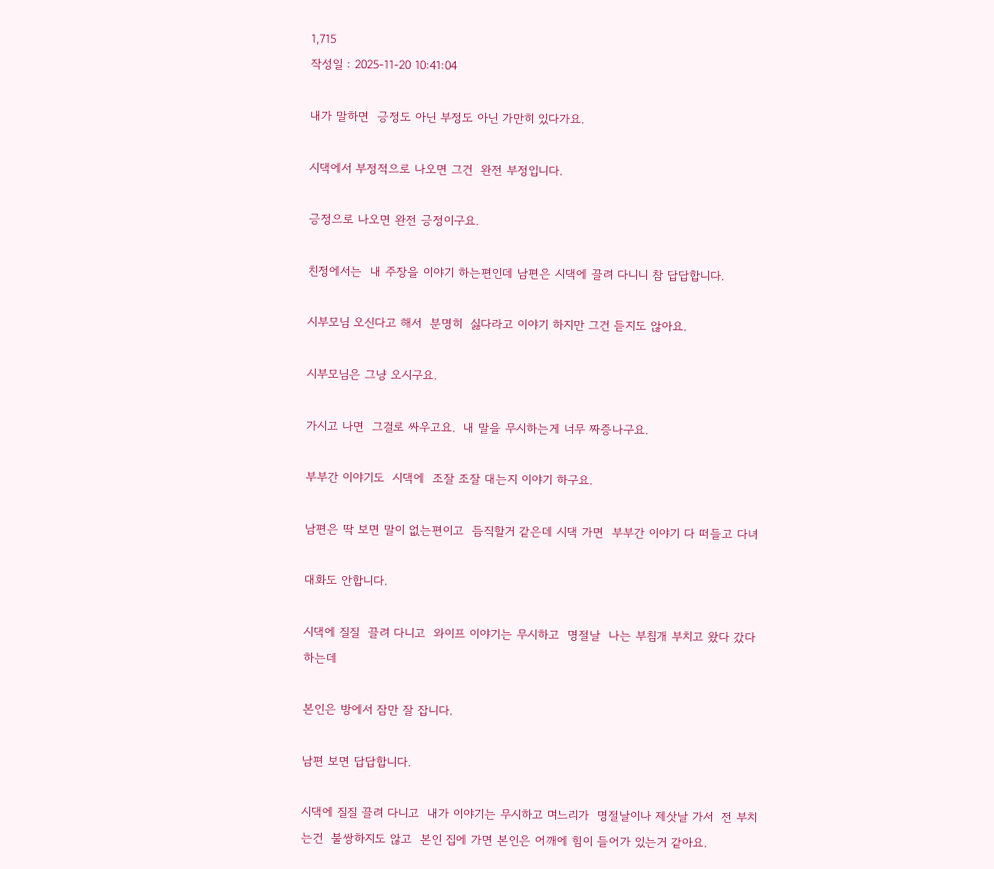1,715
작성일 : 2025-11-20 10:41:04

내가 말하면  긍정도 아닌 부정도 아닌 가만히 있다가요.

시댁에서 부정적으로 나오면 그건  완전 부정입니다.

긍정으로 나오면 완전 긍정이구요.

친정에서는  내 주장을 이야기 하는편인데 남편은 시댁에 끌려 다니니 참 답답합니다.

시부모님 오신다고 해서  분명히  싫다라고 이야기 하지만 그건 듣지도 않아요.

시부모님은 그냥 오시구요.

가시고 나면  그걸로 싸우고요.  내 말을 무시하는게 너무 짜증나구요.

부부간 이야기도  시댁에  조잘 조잘 대는지 이야기 하구요.

남편은 딱 보면 말이 없는편이고  듬직할거 같은데 시댁 가면  부부간 이야기 다 떠들고 다녀

대화도 안합니다.

시댁에 질질  끌려 다니고  와이프 이야기는 무시하고  명절날  나는 부침개 부치고 왔다 갔다 하는데

본인은 방에서 잠만 잘 잡니다.

남편 보면 답답합니다.

시댁에 질질 끌려 다니고  내가 이야기는 무시하고 며느리가  명절날이나 제삿날 가서  전 부치는건  불쌍하지도 않고  본인 집에 가면 본인은 어깨에 힘이 들어가 있는거 같아요.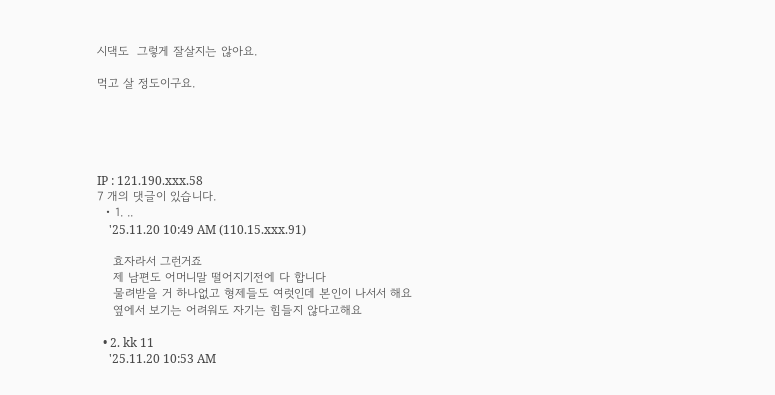시댁도  그렇게 잘살지는 않아요.

먹고 살 정도이구요.





IP : 121.190.xxx.58
7 개의 댓글이 있습니다.
  • 1. ..
    '25.11.20 10:49 AM (110.15.xxx.91)

    효자라서 그런거죠
    제 남편도 어머니말 떨어지기전에 다 합니다
    물려받을 거 하나없고 형제들도 여럿인데 본인이 나서서 해요
    옆에서 보기는 어려워도 자기는 힘들지 않다고해요

  • 2. kk 11
    '25.11.20 10:53 AM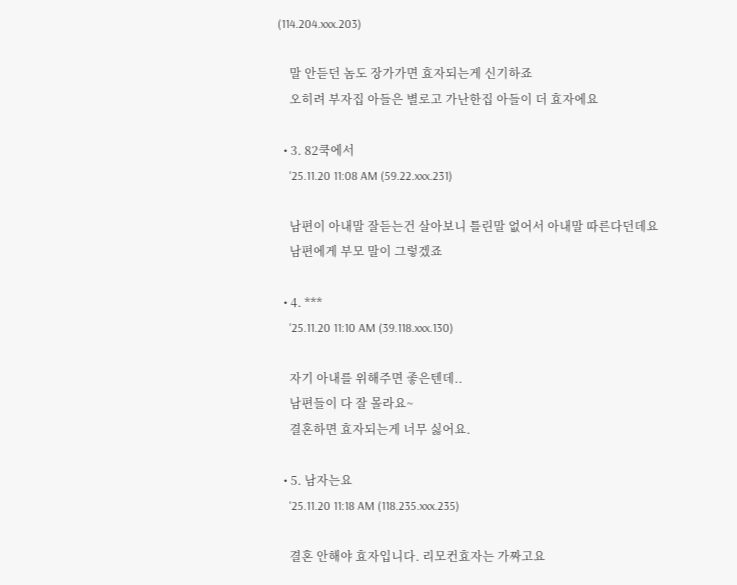(114.204.xxx.203)

    말 안듣던 놈도 장가가면 효자되는게 신기하죠
    오히려 부자집 아들은 별로고 가난한집 아들이 더 효자에요

  • 3. 82쿡에서
    '25.11.20 11:08 AM (59.22.xxx.231)

    남편이 아내말 잘듣는건 살아보니 틀린말 없어서 아내말 따른다던데요
    남편에게 부모 말이 그렇겠죠

  • 4. ***
    '25.11.20 11:10 AM (39.118.xxx.130)

    자기 아내를 위해주면 좋은텐데..
    남편들이 다 잘 몰라요~
    결혼하면 효자되는게 너무 싫어요.

  • 5. 남자는요
    '25.11.20 11:18 AM (118.235.xxx.235)

    결혼 안해야 효자입니다. 리모컨효자는 가짜고요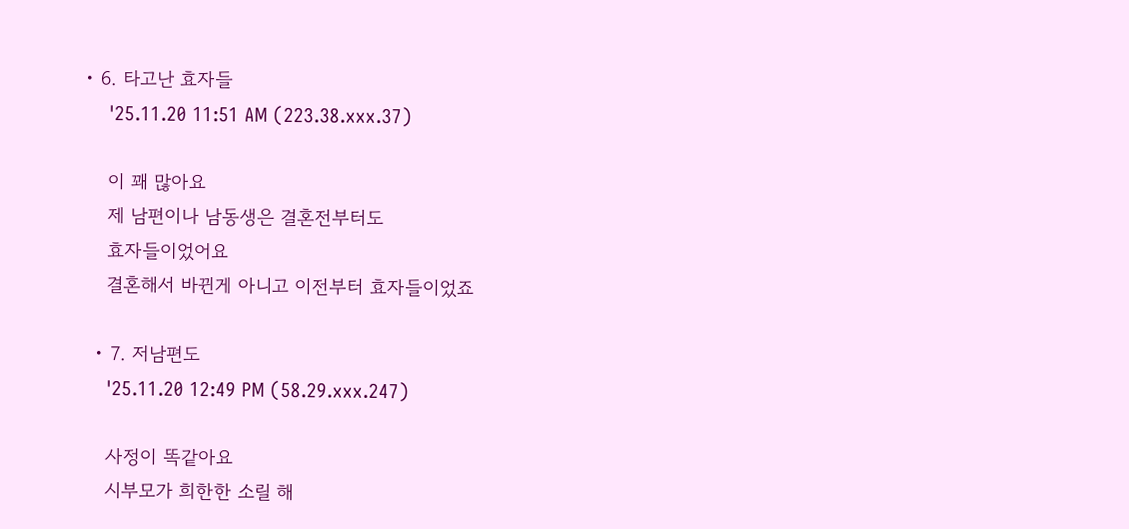• 6. 타고난 효자들
    '25.11.20 11:51 AM (223.38.xxx.37)

    이 꽤 많아요
    제 남편이나 남동생은 결혼전부터도
    효자들이었어요
    결혼해서 바뀐게 아니고 이전부터 효자들이었죠

  • 7. 저남편도
    '25.11.20 12:49 PM (58.29.xxx.247)

    사정이 똑같아요
    시부모가 희한한 소릴 해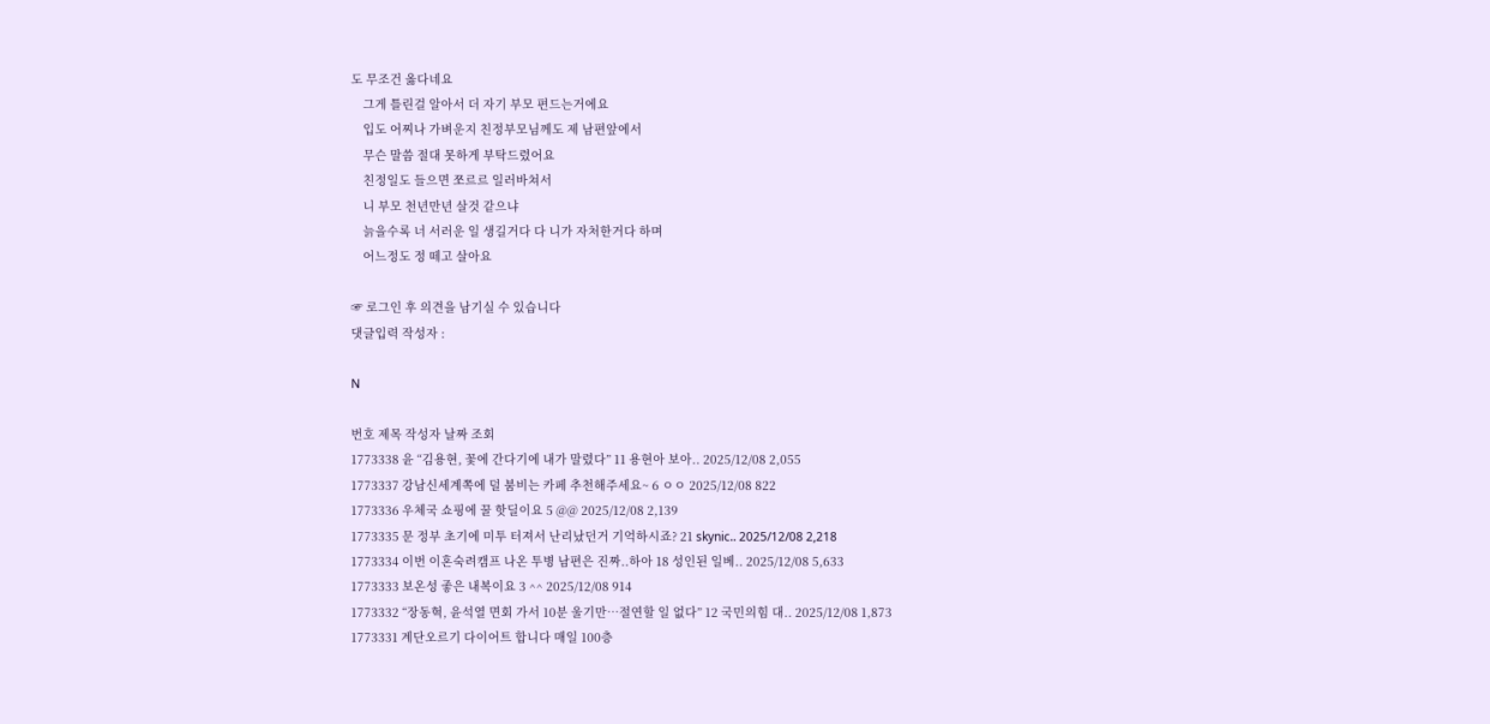도 무조건 옳다네요
    그게 틀린걸 알아서 더 자기 부모 편드는거에요
    입도 어찌나 가벼운지 친정부모님께도 제 남편앞에서
    무슨 말씀 절대 못하게 부탁드렸어요
    친정일도 들으면 쪼르르 일러바쳐서
    니 부모 천년만년 살것 같으냐
    늙을수록 너 서러운 일 생길거다 다 니가 자처한거다 하며
    어느정도 정 떼고 살아요

☞ 로그인 후 의견을 남기실 수 있습니다
댓글입력 작성자 :

N

번호 제목 작성자 날짜 조회
1773338 윤 “김용현, 꽃에 간다기에 내가 말렸다” 11 용현아 보아.. 2025/12/08 2,055
1773337 강남신세계쪽에 덜 붐비는 카페 추천해주세요~ 6 ㅇㅇ 2025/12/08 822
1773336 우체국 쇼핑에 꿀 핫딜이요 5 @@ 2025/12/08 2,139
1773335 문 정부 초기에 미투 터져서 난리났던거 기억하시죠? 21 skynic.. 2025/12/08 2,218
1773334 이번 이혼숙려캠프 나온 투병 남편은 진짜..하아 18 성인된 일베.. 2025/12/08 5,633
1773333 보온성 좋은 내복이요 3 ^^ 2025/12/08 914
1773332 “장동혁, 윤석열 면회 가서 10분 울기만…절연할 일 없다” 12 국민의힘 대.. 2025/12/08 1,873
1773331 계단오르기 다이어트 합니다 매일 100층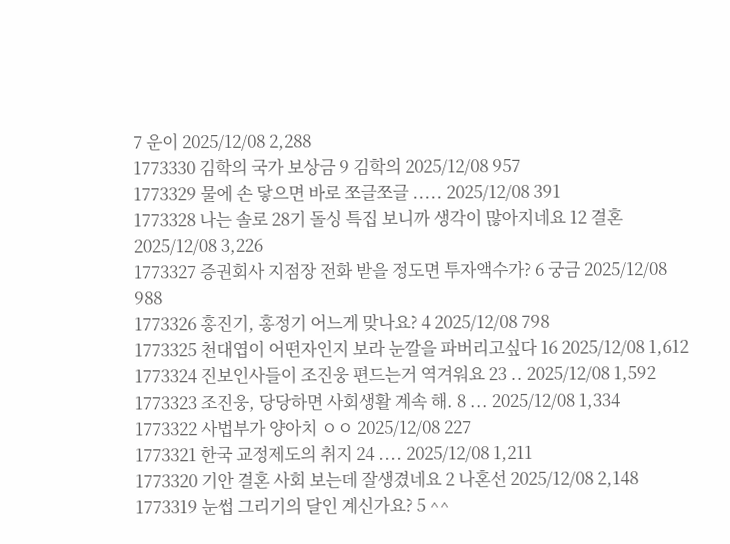7 운이 2025/12/08 2,288
1773330 김학의 국가 보상금 9 김학의 2025/12/08 957
1773329 물에 손 닿으면 바로 쪼글쪼글 ..... 2025/12/08 391
1773328 나는 솔로 28기 돌싱 특집 보니까 생각이 많아지네요 12 결혼 2025/12/08 3,226
1773327 증권회사 지점장 전화 받을 정도면 투자액수가? 6 궁금 2025/12/08 988
1773326 홍진기, 홍정기 어느게 맞나요? 4 2025/12/08 798
1773325 천대엽이 어떤자인지 보라 눈깔을 파버리고싶다 16 2025/12/08 1,612
1773324 진보인사들이 조진웅 편드는거 역겨워요 23 .. 2025/12/08 1,592
1773323 조진웅, 당당하면 사회생활 계속 해. 8 ... 2025/12/08 1,334
1773322 사법부가 양아치 ㅇㅇ 2025/12/08 227
1773321 한국 교정제도의 취지 24 .... 2025/12/08 1,211
1773320 기안 결혼 사회 보는데 잘생겼네요 2 나혼선 2025/12/08 2,148
1773319 눈썹 그리기의 달인 계신가요? 5 ^^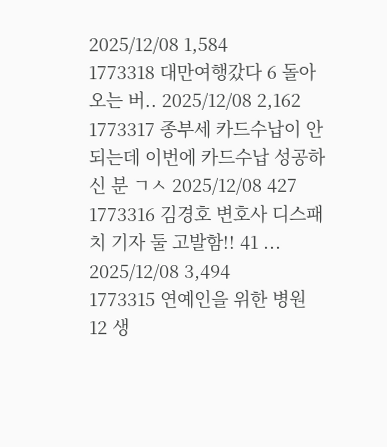2025/12/08 1,584
1773318 대만여행갔다 6 돌아오는 버.. 2025/12/08 2,162
1773317 종부세 카드수납이 안되는데 이번에 카드수납 성공하신 분 ㄱㅅ 2025/12/08 427
1773316 김경호 변호사 디스패치 기자 둘 고발함!! 41 ... 2025/12/08 3,494
1773315 연예인을 위한 병원 12 생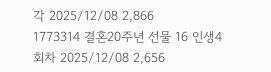각 2025/12/08 2,866
1773314 결혼20주년 선물 16 인생4회차 2025/12/08 2,656